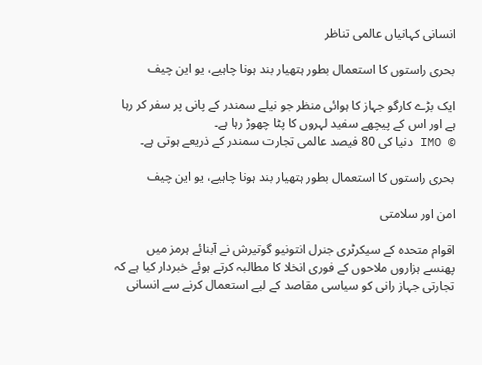انسانی کہانیاں عالمی تناظر

بحری راستوں کا استعمال بطور ہتھیار بند ہونا چاہیے، یو این چیف

ایک بڑے کارگو جہاز کا ہوائی منظر جو نیلے سمندر کے پانی پر سفر کر رہا ہے اور اس کے پیچھے سفید لہروں کا پٹا چھوڑ رہا ہے۔
© IMO دنیا کی 80 فیصد عالمی تجارت سمندر کے ذریعے ہوتی ہے۔

بحری راستوں کا استعمال بطور ہتھیار بند ہونا چاہیے، یو این چیف

امن اور سلامتی

اقوام متحدہ کے سیکرٹری جنرل انتونیو گوتیرش نے آبنائے ہرمز میں پھنسے ہزاروں ملاحوں کے فوری انخلا کا مطالبہ کرتے ہوئے خبردار کیا ہے کہ تجارتی جہاز رانی کو سیاسی مقاصد کے لیے استعمال کرنے سے انسانی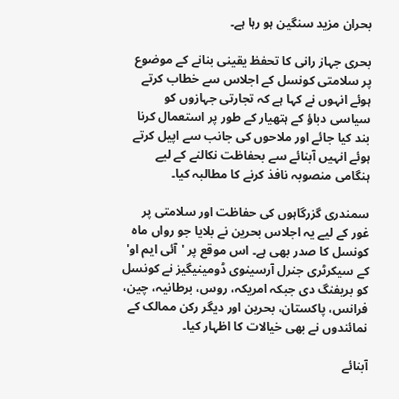بحران مزید سنگین ہو رہا ہے۔

بحری جہاز رانی کا تحفظ یقینی بنانے کے موضوع پر سلامتی کونسل کے اجلاس سے خطاب کرتے ہوئے انہوں نے کہا ہے کہ تجارتی جہازوں کو سیاسی دباؤ کے ہتھیار کے طور پر استعمال کرنا بند کیا جائے اور ملاحوں کی جانب سے اپیل کرتے ہوئے انہیں آبنائے سے بحفاظت نکالنے کے لیے ہنگامی منصوبہ نافذ کرنے کا مطالبہ کیا۔

سمندری گزرگاہوں کی حفاظت اور سلامتی پر غور کے لیے یہ اجلاس بحرین نے بلایا جو رواں ماہ کونسل کا صدر بھی ہے۔ اس موقع پر 'آئی ایم او' کے سیکرٹری جنرل آرسینوی ڈومینیگیز نے کونسل کو بریفنگ دی جبکہ امریکہ، روس، برطانیہ، چین، فرانس، پاکستان، بحرین اور دیگر رکن ممالک کے نمائندوں نے بھی خیالات کا اظہار کیا۔

آبنائے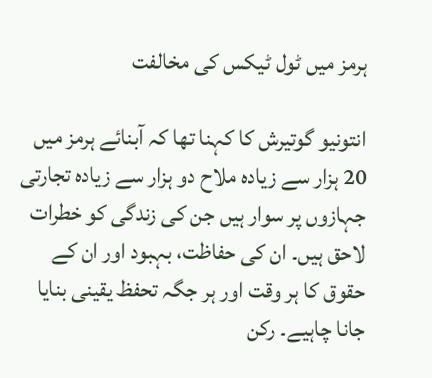ہرمز میں ٹول ٹیکس کی مخالفت

انتونیو گوتیرش کا کہنا تھا کہ آبنائے ہرمز میں 20 ہزار سے زیادہ ملاح دو ہزار سے زیادہ تجارتی جہازوں پر سوار ہیں جن کی زندگی کو خطرات لاحق ہیں۔ ان کی حفاظت، بہبود اور ان کے حقوق کا ہر وقت اور ہر جگہ تحفظ یقینی بنایا جانا چاہیے۔ رکن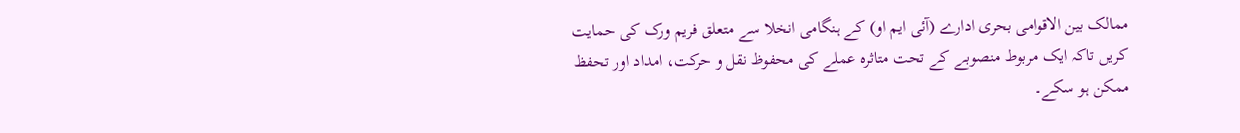ممالک بین الاقوامی بحری ادارے (آئی ایم او) کے ہنگامی انخلا سے متعلق فریم ورک کی حمایت کریں تاکہ ایک مربوط منصوبے کے تحت متاثرہ عملے کی محفوظ نقل و حرکت، امداد اور تحفظ ممکن ہو سکے۔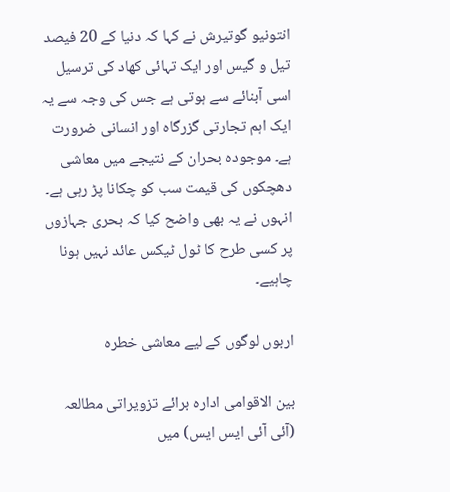انتونیو گوتیرش نے کہا کہ دنیا کے 20 فیصد تیل و گیس اور ایک تہائی کھاد کی ترسیل اسی آبنائے سے ہوتی ہے جس کی وجہ سے یہ ایک اہم تجارتی گزرگاہ اور انسانی ضرورت ہے۔ موجودہ بحران کے نتیجے میں معاشی دھچکوں کی قیمت سب کو چکانا پڑ رہی ہے۔ انہوں نے یہ بھی واضح کیا کہ بحری جہازوں پر کسی طرح کا ٹول ٹیکس عائد نہیں ہونا چاہیے۔

اربوں لوگوں کے لیے معاشی خطرہ

بین الاقوامی ادارہ برائے تزویراتی مطالعہ (آئی آئی ایس ایس) میں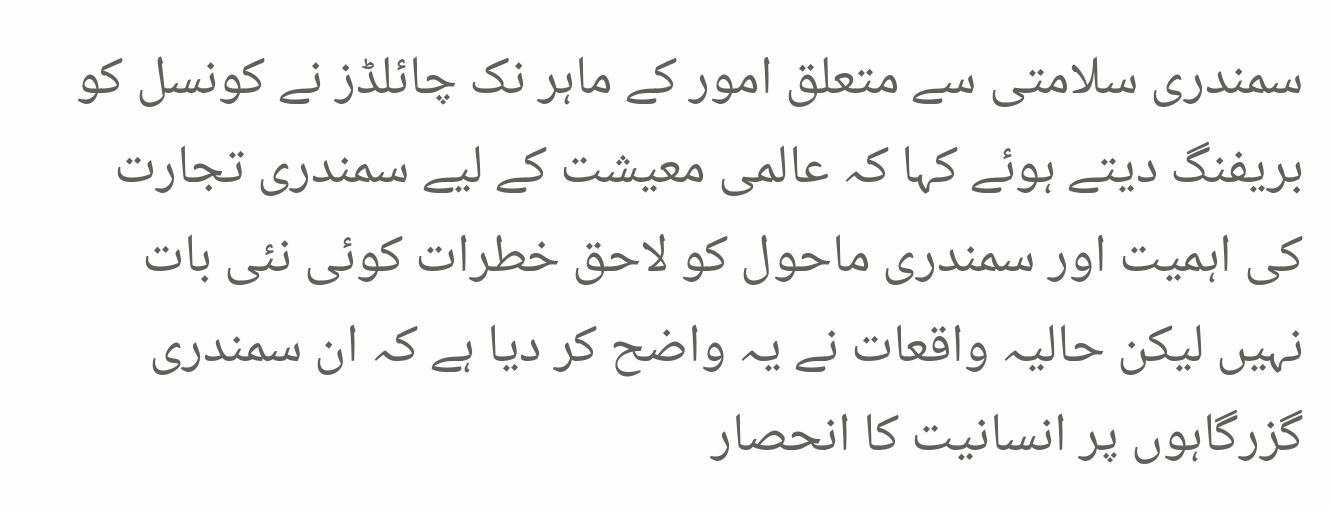سمندری سلامتی سے متعلق امور کے ماہر نک چائلڈز نے کونسل کو بریفنگ دیتے ہوئے کہا کہ عالمی معیشت کے لیے سمندری تجارت کی اہمیت اور سمندری ماحول کو لاحق خطرات کوئی نئی بات نہیں لیکن حالیہ واقعات نے یہ واضح کر دیا ہے کہ ان سمندری گزرگاہوں پر انسانیت کا انحصار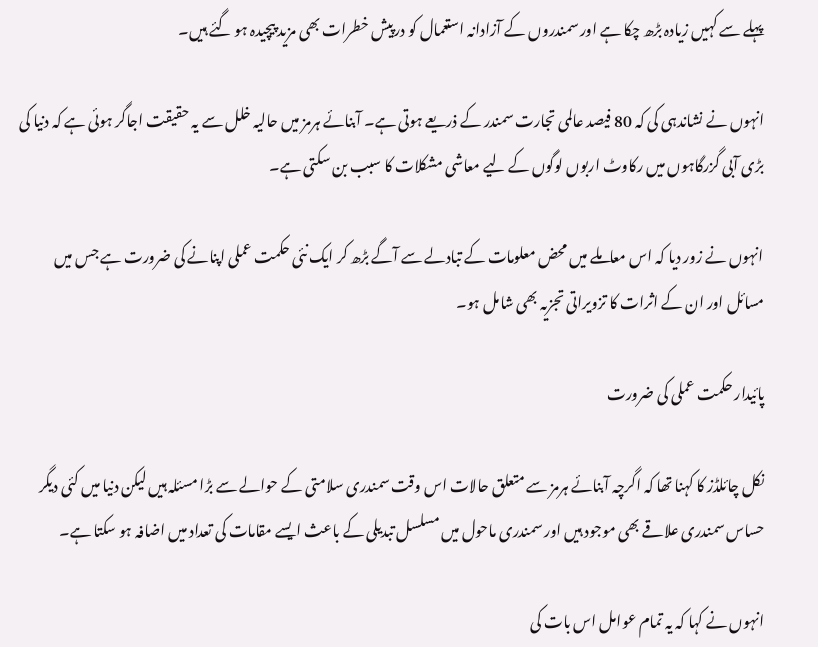پہلے سے کہیں زیادہ بڑھ چکا ہے اور سمندروں کے آزادانہ استعمال کو درپیش خطرات بھی مزید پیچیدہ ہو گئے ہیں۔

انہوں نے نشاندہی کی کہ 80 فیصد عالمی تجارت سمندر کے ذریعے ہوتی ہے۔ آبنائے ہرمز میں حالیہ خلل سے یہ حقیقت اجاگر ہوئی ہے کہ دنیا کی بڑی آبی گزرگاہوں میں رکاوٹ اربوں لوگوں کے لیے معاشی مشکلات کا سبب بن سکتی ہے۔

انہوں نے زور دیا کہ اس معاملے میں محض معلومات کے تبادلے سے آگے بڑھ کر ایک نئی حکمت عملی اپنانے کی ضرورت ہے جس میں مسائل اور ان کے اثرات کا تزویراتی تجزیہ بھی شامل ہو۔

پائیدار حکمت عملی کی ضرورت

نکل چائلڈز کا کہنا تھا کہ اگرچہ آبنائے ہرمز سے متعلق حالات اس وقت سمندری سلامتی کے حوالے سے بڑا مسئلہ ہیں لیکن دنیا میں کئی دیگر حساس سمندری علاقے بھی موجود ہیں اور سمندری ماحول میں مسلسل تبدیلی کے باعث ایسے مقامات کی تعداد میں اضافہ ہو سکتا ہے۔

انہوں نے کہا کہ یہ تمام عوامل اس بات کی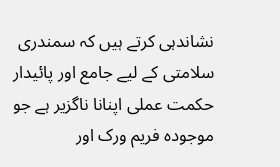نشاندہی کرتے ہیں کہ سمندری سلامتی کے لیے جامع اور پائیدار حکمت عملی اپنانا ناگزیر ہے جو موجودہ فریم ورک اور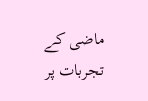ماضی کے تجربات پر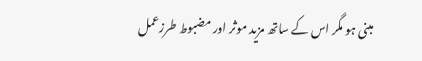مبنی ہو مگر اس کے ساتھ مزید موثر اور مضبوط طرزعمل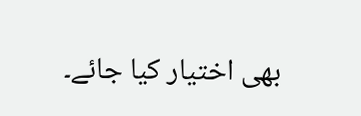بھی اختیار کیا جائے۔